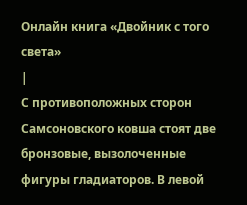Онлайн книга «Двойник с того света»
|
С противоположных сторон Самсоновского ковша стоят две бронзовые, вызолоченные фигуры гладиаторов. В левой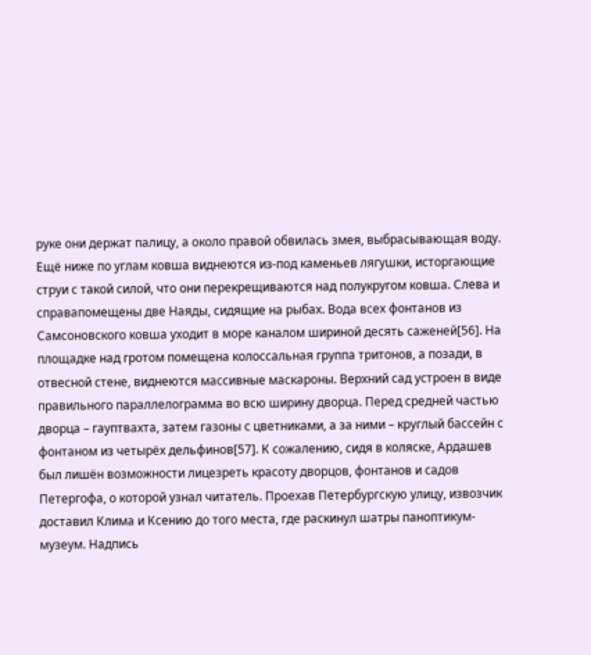руке они держат палицу, а около правой обвилась змея, выбрасывающая воду. Ещё ниже по углам ковша виднеются из-под каменьев лягушки, исторгающие струи с такой силой, что они перекрещиваются над полукругом ковша. Слева и справапомещены две Наяды, сидящие на рыбах. Вода всех фонтанов из Самсоновского ковша уходит в море каналом шириной десять саженей[56]. На площадке над гротом помещена колоссальная группа тритонов, а позади, в отвесной стене, виднеются массивные маскароны. Верхний сад устроен в виде правильного параллелограмма во всю ширину дворца. Перед средней частью дворца – гауптвахта, затем газоны с цветниками, а за ними – круглый бассейн с фонтаном из четырёх дельфинов[57]. К сожалению, сидя в коляске, Ардашев был лишён возможности лицезреть красоту дворцов, фонтанов и садов Петергофа, о которой узнал читатель. Проехав Петербургскую улицу, извозчик доставил Клима и Ксению до того места, где раскинул шатры паноптикум-музеум. Надпись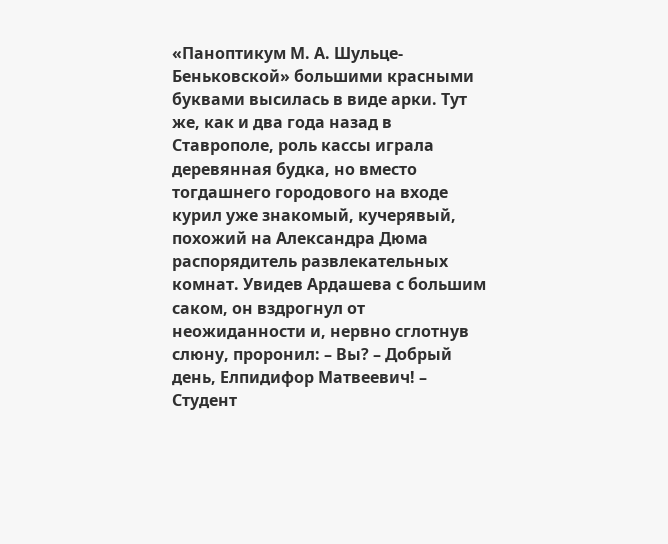«Паноптикум М. А. Шульце-Беньковской» большими красными буквами высилась в виде арки. Тут же, как и два года назад в Ставрополе, роль кассы играла деревянная будка, но вместо тогдашнего городового на входе курил уже знакомый, кучерявый, похожий на Александра Дюма распорядитель развлекательных комнат. Увидев Ардашева с большим саком, он вздрогнул от неожиданности и, нервно сглотнув слюну, проронил: – Вы? – Добрый день, Елпидифор Матвеевич! – Студент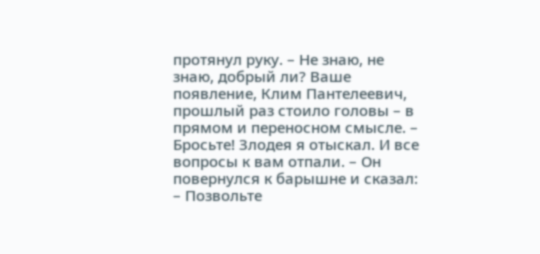протянул руку. – Не знаю, не знаю, добрый ли? Ваше появление, Клим Пантелеевич, прошлый раз стоило головы – в прямом и переносном смысле. – Бросьте! Злодея я отыскал. И все вопросы к вам отпали. – Он повернулся к барышне и сказал: – Позвольте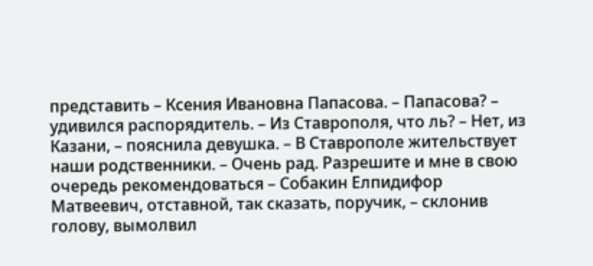представить – Ксения Ивановна Папасова. – Папасова? – удивился распорядитель. – Из Ставрополя, что ль? – Нет, из Казани, – пояснила девушка. – В Ставрополе жительствует наши родственники. – Очень рад. Разрешите и мне в свою очередь рекомендоваться – Собакин Елпидифор Матвеевич, отставной, так сказать, поручик, – склонив голову, вымолвил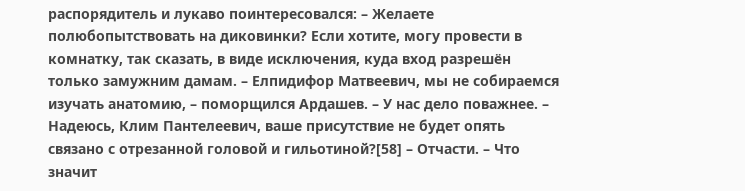распорядитель и лукаво поинтересовался: – Желаете полюбопытствовать на диковинки? Если хотите, могу провести в комнатку, так сказать, в виде исключения, куда вход разрешён только замужним дамам. – Елпидифор Матвеевич, мы не собираемся изучать анатомию, – поморщился Ардашев. – У нас дело поважнее. – Надеюсь, Клим Пантелеевич, ваше присутствие не будет опять связано с отрезанной головой и гильотиной?[58] – Отчасти. – Что значит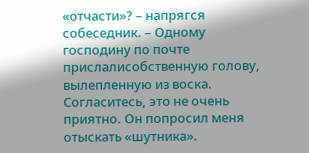«отчасти»? – напрягся собеседник. – Одному господину по почте прислалисобственную голову, вылепленную из воска. Согласитесь, это не очень приятно. Он попросил меня отыскать «шутника».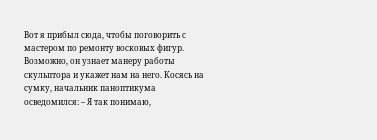Вот я прибыл сюда, чтобы поговорить с мастером по ремонту восковых фигур. Возможно, он узнает манеру работы скульптора и укажет нам на него. Косясь на сумку, начальник паноптикума осведомился: – Я так понимаю,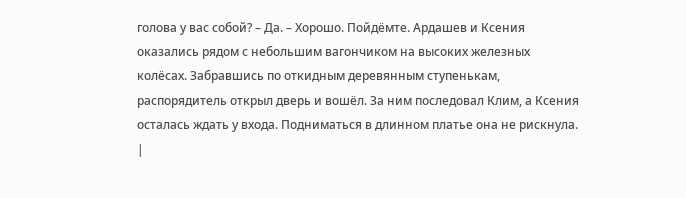голова у вас собой? – Да. – Хорошо. Пойдёмте. Ардашев и Ксения оказались рядом с небольшим вагончиком на высоких железных колёсах. Забравшись по откидным деревянным ступенькам, распорядитель открыл дверь и вошёл. За ним последовал Клим, а Ксения осталась ждать у входа. Подниматься в длинном платье она не рискнула. |